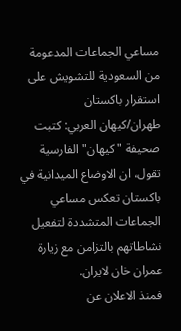مساعي الجماعات المدعومة من السعودية للتشويش على استقرار باكستان
طهران/كيهان العربي: كتبت صحيفة "كيهان" الفارسية تقول، ان الاوضاع الميدانية في باكستان تعكس مساعي الجماعات المتشددة لتفعيل نشاطاتهم بالتزامن مع زيارة عمران خان لايران.
فمنذ الاعلان عن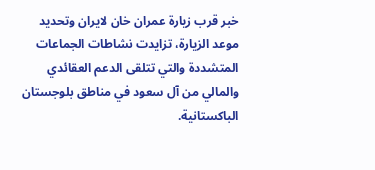خبر قرب زيارة عمران خان لايران وتحديد موعد الزيارة، تزايدت نشاطات الجماعات المتشددة والتي تتلقى الدعم العقائدي والمالي من آل سعود في مناطق بلوجستان الباكستانية.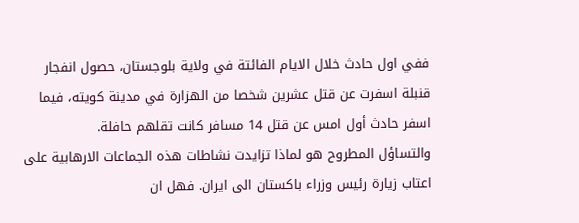ففي اول حادث خلال الايام الفائتة في ولاية بلوجستان، حصول انفجار قنبلة اسفرت عن قتل عشرين شخصا من الهزارة في مدينة كويته، فيما اسفر حادث أول امس عن قتل 14 مسافر كانت تقلهم حافلة.
والتساؤل المطروح هو لماذا تزايدت نشاطات هذه الجماعات الارهابية على اعتاب زيارة رئيس وزراء باكستان الى ايران. فهل ان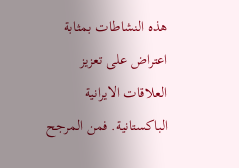هذه النشاطات بمثابة اعتراض على تعزيز العلاقات الايرانية الباكستانية. فمن المرجح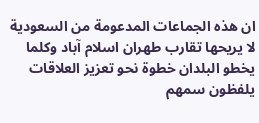ان هذه الجماعات المدعومة من السعودية لا يريحها تقارب طهران اسلام آباد وكلما يخطو البلدان خطوة نحو تعزيز العلاقات يلفظون سمهم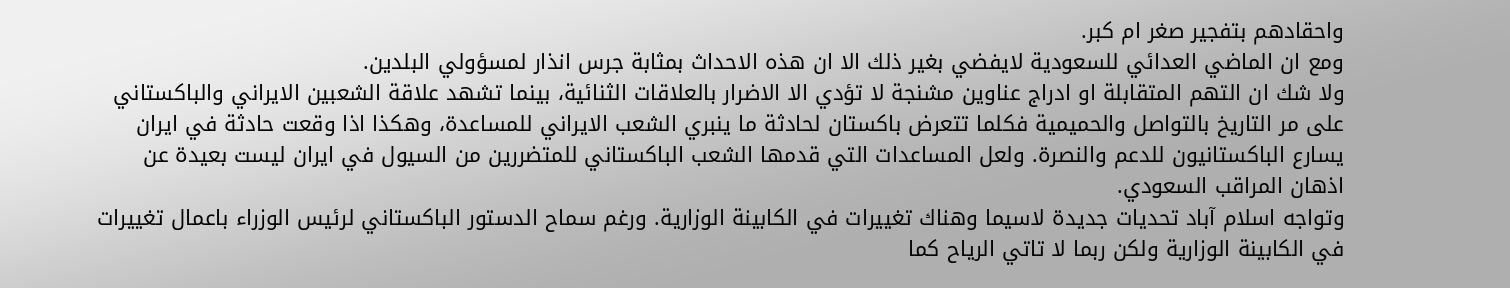واحقادهم بتفجير صغر ام كبر.
ومع ان الماضي العدائي للسعودية لايفضي بغير ذلك الا ان هذه الاحداث بمثابة جرس انذار لمسؤولي البلدين.
ولا شك ان التهم المتقابلة او ادراج عناوين مشنجة لا تؤدي الا الاضرار بالعلاقات الثنائية، بينما تشهد علاقة الشعبين الايراني والباكستاني على مر التاريخ بالتواصل والحميمية فكلما تتعرض باكستان لحادثة ما ينبري الشعب الايراني للمساعدة، وهكذا اذا وقعت حادثة في ايران يسارع الباكستانيون للدعم والنصرة. ولعل المساعدات التي قدمها الشعب الباكستاني للمتضررين من السيول في ايران ليست بعيدة عن اذهان المراقب السعودي.
وتواجه اسلام آباد تحديات جديدة لاسيما وهناك تغييرات في الكابينة الوزارية. ورغم سماح الدستور الباكستاني لرئيس الوزراء باعمال تغييرات في الكابينة الوزارية ولكن ربما لا تاتي الرياح كما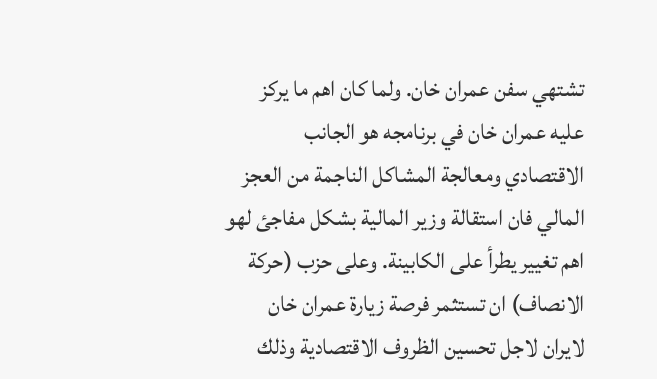تشتهي سفن عمران خان. ولما كان اهم ما يركز عليه عمران خان في برنامجه هو الجانب الاقتصادي ومعالجة المشاكل الناجمة من العجز المالي فان استقالة وزير المالية بشكل مفاجئ لهو اهم تغيير يطرأ على الكابينة. وعلى حزب (حركة الانصاف) ان تستثمر فرصة زيارة عمران خان لايران لاجل تحسين الظروف الاقتصادية وذلك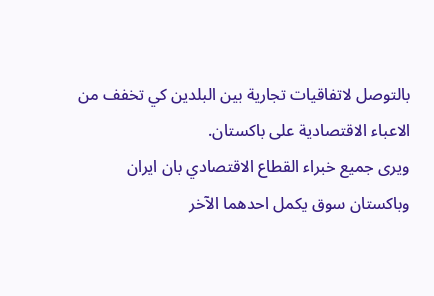بالتوصل لاتفاقيات تجارية بين البلدين كي تخفف من الاعباء الاقتصادية على باكستان.
ويرى جميع خبراء القطاع الاقتصادي بان ايران وباكستان سوق يكمل احدهما الآخر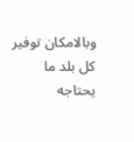وبالامكان توفير كل بلد ما يحتاجه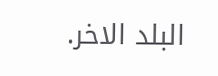البلد الاخر.